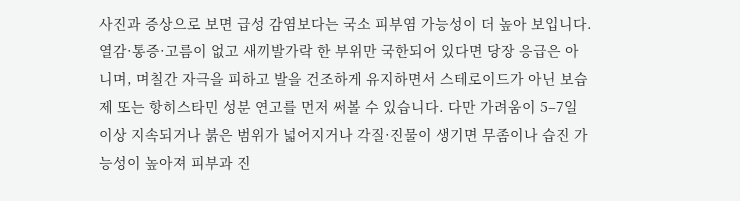사진과 증상으로 보면 급성 감염보다는 국소 피부염 가능성이 더 높아 보입니다. 열감·통증·고름이 없고 새끼발가락 한 부위만 국한되어 있다면 당장 응급은 아니며, 며칠간 자극을 피하고 발을 건조하게 유지하면서 스테로이드가 아닌 보습제 또는 항히스타민 성분 연고를 먼저 써볼 수 있습니다. 다만 가려움이 5–7일 이상 지속되거나 붉은 범위가 넓어지거나 각질·진물이 생기면 무좀이나 습진 가능성이 높아져 피부과 진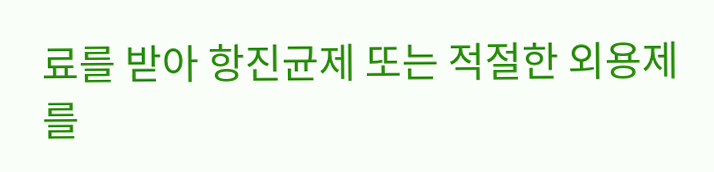료를 받아 항진균제 또는 적절한 외용제를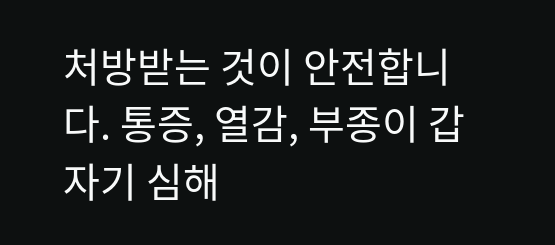처방받는 것이 안전합니다. 통증, 열감, 부종이 갑자기 심해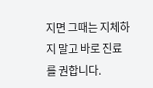지면 그때는 지체하지 말고 바로 진료를 권합니다.